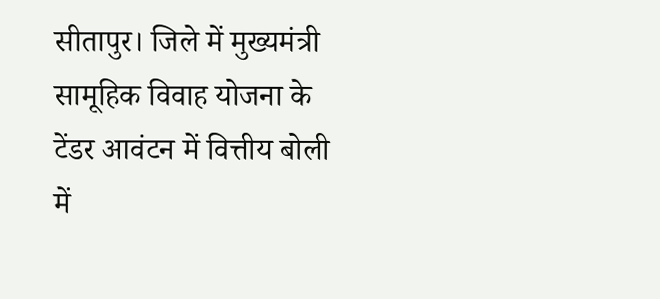सीतापुर। जिले में मुख्यमंत्री सामूहिक विवाह योजना के टेंडर आवंटन में वित्तीय बोली में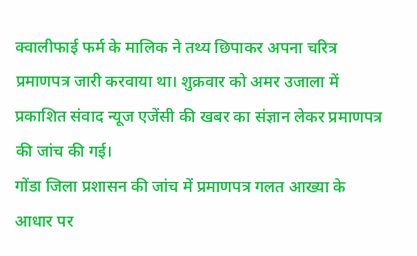क्वालीफाई फर्म के मालिक ने तथ्य छिपाकर अपना चरित्र प्रमाणपत्र जारी करवाया था। शुक्रवार को अमर उजाला में प्रकाशित संवाद न्यूज एजेंसी की खबर का संज्ञान लेकर प्रमाणपत्र की जांच की गई।
गोंडा जिला प्रशासन की जांच में प्रमाणपत्र गलत आख्या के आधार पर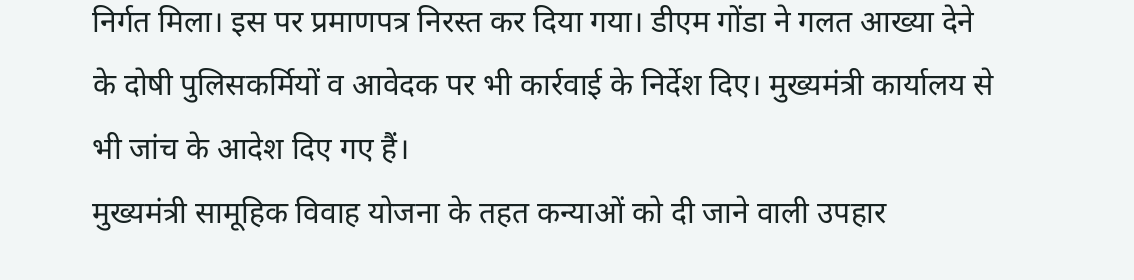निर्गत मिला। इस पर प्रमाणपत्र निरस्त कर दिया गया। डीएम गोंडा ने गलत आख्या देने के दोषी पुलिसकर्मियों व आवेदक पर भी कार्रवाई के निर्देश दिए। मुख्यमंत्री कार्यालय से भी जांच के आदेश दिए गए हैं।
मुख्यमंत्री सामूहिक विवाह योजना के तहत कन्याओं को दी जाने वाली उपहार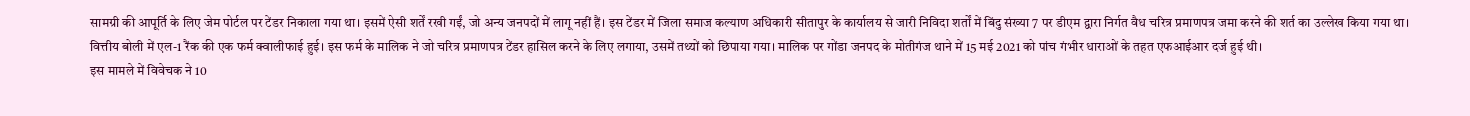सामग्री की आपूर्ति के लिए जेम पोर्टल पर टेंडर निकाला गया था। इसमें ऐसी शर्तें रखी गईं, जो अन्य जनपदों में लागू नहीं हैं। इस टेंडर में जिला समाज कल्याण अधिकारी सीतापुर के कार्यालय से जारी निविदा शर्तों में बिंदु संख्या 7 पर डीएम द्वारा निर्गत वैध चरित्र प्रमाणपत्र जमा करने की शर्त का उल्लेख किया गया था।
वित्तीय बोली में एल-1 रैंक की एक फर्म क्वालीफाई हुई। इस फर्म के मालिक ने जो चरित्र प्रमाणपत्र टेंडर हासिल करने के लिए लगाया, उसमें तथ्यों को छिपाया गया। मालिक पर गोंडा जनपद के मोतीगंज थाने में 15 मई 2021 को पांच गंभीर धाराओं के तहत एफआईआर दर्ज हुई थी।
इस मामले में विवेचक ने 10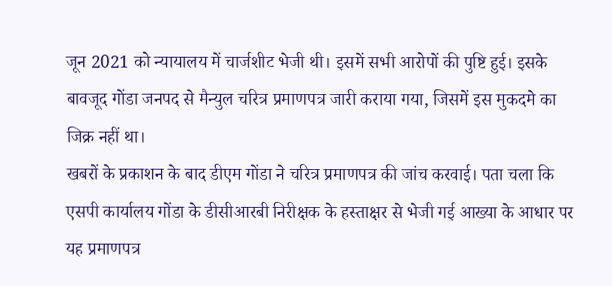जून 2021 को न्यायालय में चार्जशीट भेजी थी। इसमें सभी आरोपों की पुष्टि हुई। इसके बावजूद गोंडा जनपद से मैन्युल चरित्र प्रमाणपत्र जारी कराया गया, जिसमें इस मुकदमे का जिक्र नहीं था।
खबरों के प्रकाशन के बाद डीएम गोंडा ने चरित्र प्रमाणपत्र की जांच करवाई। पता चला कि एसपी कार्यालय गोंडा के डीसीआरबी निरीक्षक के हस्ताक्षर से भेजी गई आख्या के आधार पर यह प्रमाणपत्र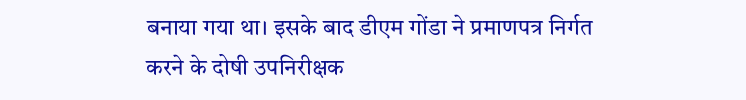बनाया गया था। इसके बाद डीएम गोंडा ने प्रमाणपत्र निर्गत करने के दोषी उपनिरीक्षक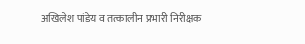अखिलेश पांडेय व तत्कालीन प्रभारी निरीक्षक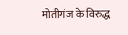मोतीगंज के विरुद्ध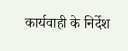कार्यवाही के निर्देश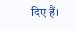दिए हैं।